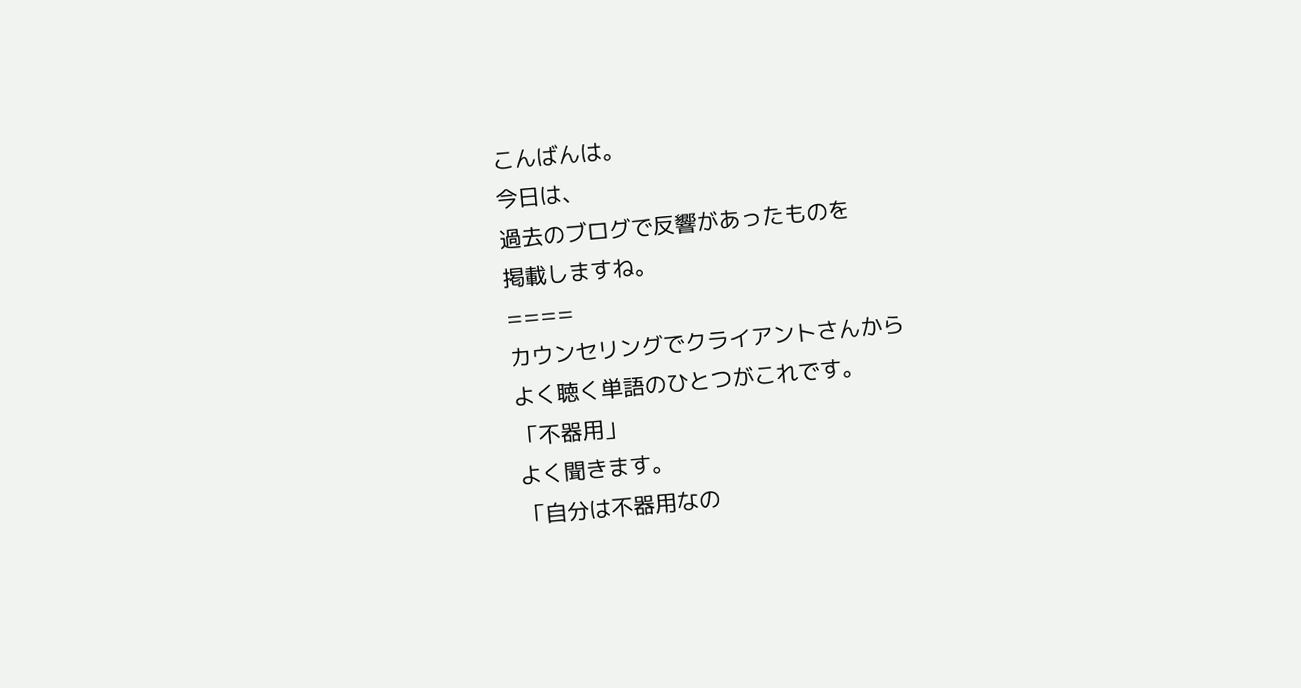こんばんは。
今日は、
過去のブログで反響があったものを
掲載しますね。
====
カウンセリングでクライアントさんから
よく聴く単語のひとつがこれです。
「不器用」
よく聞きます。
「自分は不器用なの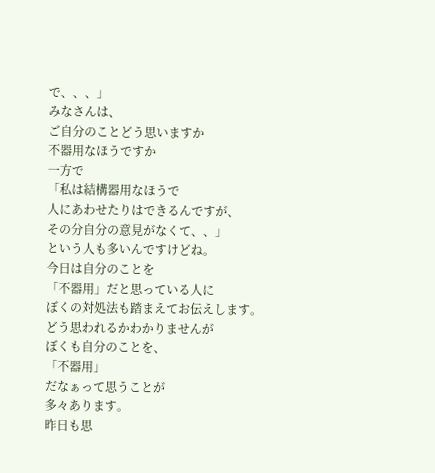で、、、」
みなさんは、
ご自分のことどう思いますか
不器用なほうですか
一方で
「私は結構器用なほうで
人にあわせたりはできるんですが、
その分自分の意見がなくて、、」
という人も多いんですけどね。
今日は自分のことを
「不器用」だと思っている人に
ぼくの対処法も踏まえてお伝えします。
どう思われるかわかりませんが
ぼくも自分のことを、
「不器用」
だなぁって思うことが
多々あります。
昨日も思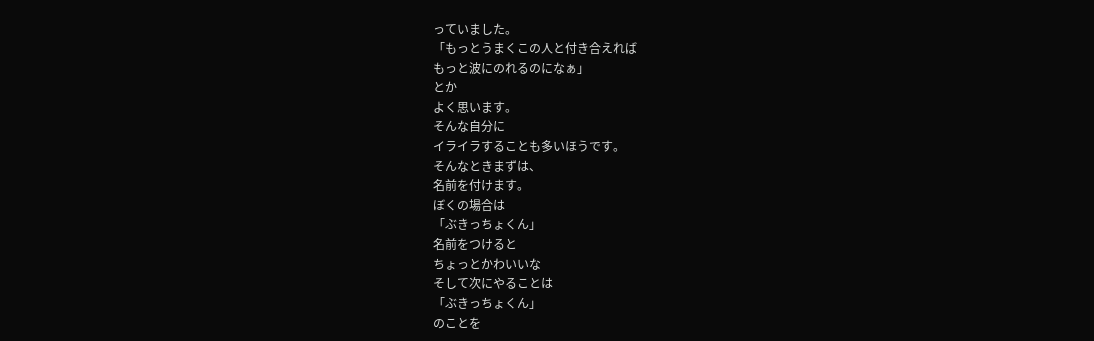っていました。
「もっとうまくこの人と付き合えれば
もっと波にのれるのになぁ」
とか
よく思います。
そんな自分に
イライラすることも多いほうです。
そんなときまずは、
名前を付けます。
ぼくの場合は
「ぶきっちょくん」
名前をつけると
ちょっとかわいいな
そして次にやることは
「ぶきっちょくん」
のことを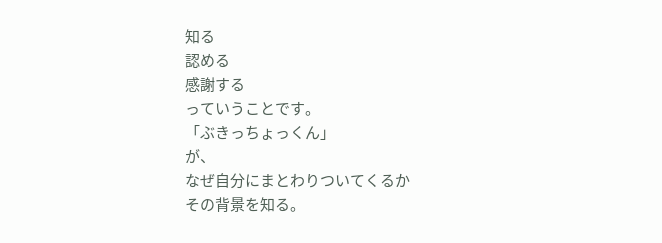知る
認める
感謝する
っていうことです。
「ぶきっちょっくん」
が、
なぜ自分にまとわりついてくるか
その背景を知る。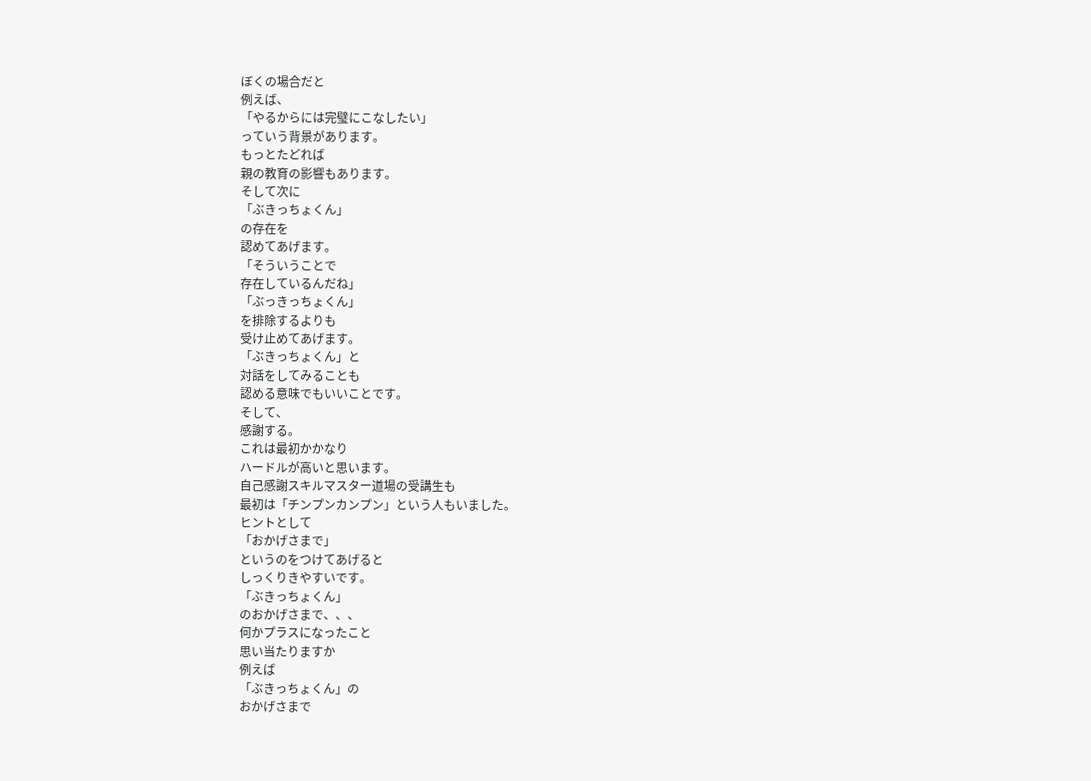ぼくの場合だと
例えば、
「やるからには完璧にこなしたい」
っていう背景があります。
もっとたどれば
親の教育の影響もあります。
そして次に
「ぶきっちょくん」
の存在を
認めてあげます。
「そういうことで
存在しているんだね」
「ぶっきっちょくん」
を排除するよりも
受け止めてあげます。
「ぶきっちょくん」と
対話をしてみることも
認める意味でもいいことです。
そして、
感謝する。
これは最初かかなり
ハードルが高いと思います。
自己感謝スキルマスター道場の受講生も
最初は「チンプンカンプン」という人もいました。
ヒントとして
「おかげさまで」
というのをつけてあげると
しっくりきやすいです。
「ぶきっちょくん」
のおかげさまで、、、
何かプラスになったこと
思い当たりますか
例えば
「ぶきっちょくん」の
おかげさまで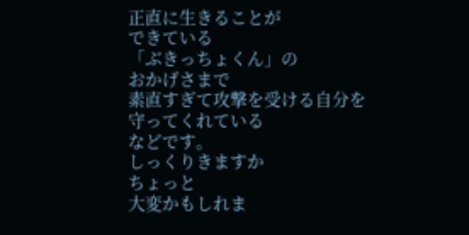正直に生きることが
できている
「ぶきっちょくん」の
おかげさまで
素直すぎて攻撃を受ける自分を
守ってくれている
などです。
しっくりきますか
ちょっと
大変かもしれま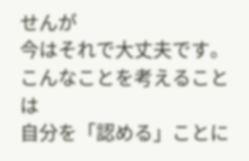せんが
今はそれで大丈夫です。
こんなことを考えることは
自分を「認める」ことに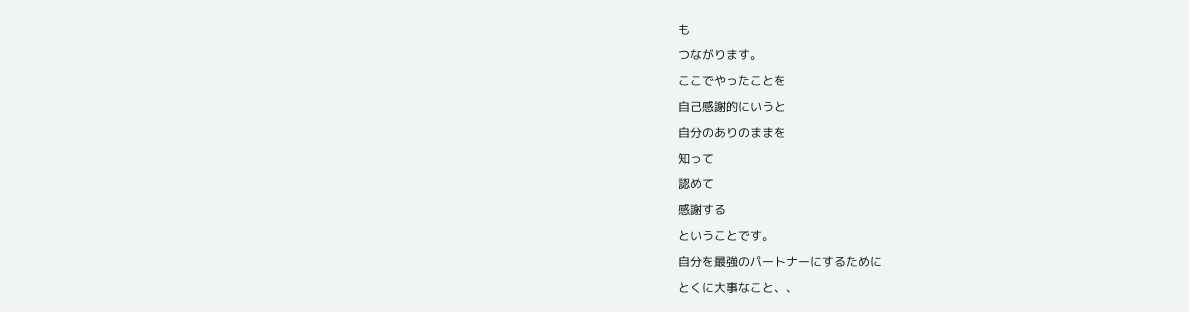も
つながります。
ここでやったことを
自己感謝的にいうと
自分のありのままを
知って
認めて
感謝する
ということです。
自分を最強のパートナーにするために
とくに大事なこと、、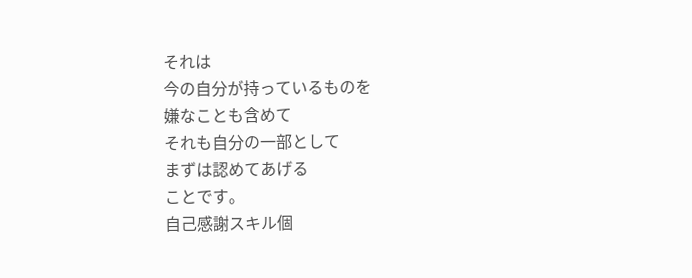それは
今の自分が持っているものを
嫌なことも含めて
それも自分の一部として
まずは認めてあげる
ことです。
自己感謝スキル個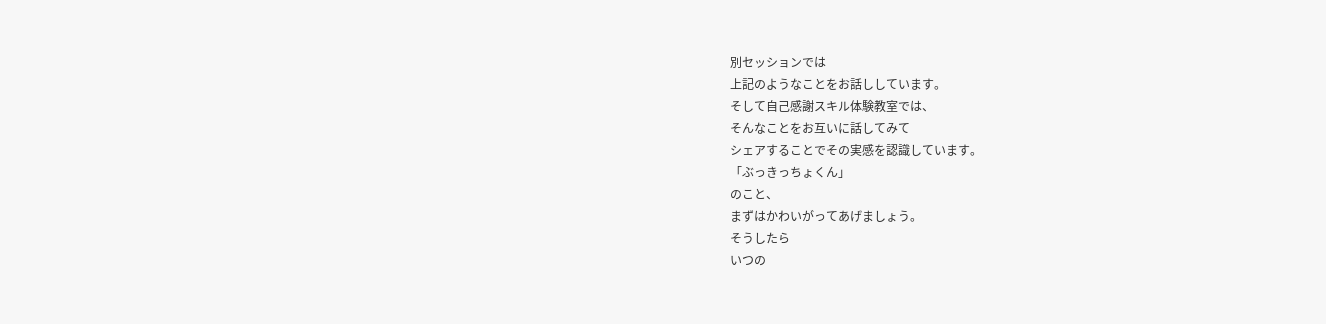別セッションでは
上記のようなことをお話ししています。
そして自己感謝スキル体験教室では、
そんなことをお互いに話してみて
シェアすることでその実感を認識しています。
「ぶっきっちょくん」
のこと、
まずはかわいがってあげましょう。
そうしたら
いつの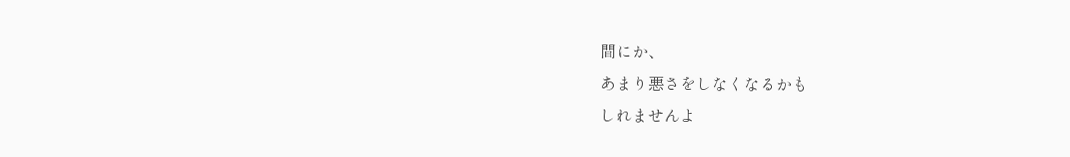間にか、
あまり悪さをしなくなるかも
しれませんよ